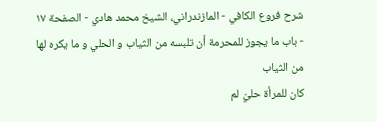شرح فروع الكافي - المازندراني، الشيخ محمد هادي - الصفحة ١٧ - باب ما يجوز للمحرمة أن تلبسه من الثياب و الحلي و ما يكره لها من الثياب
كان للمرأة حليّ لم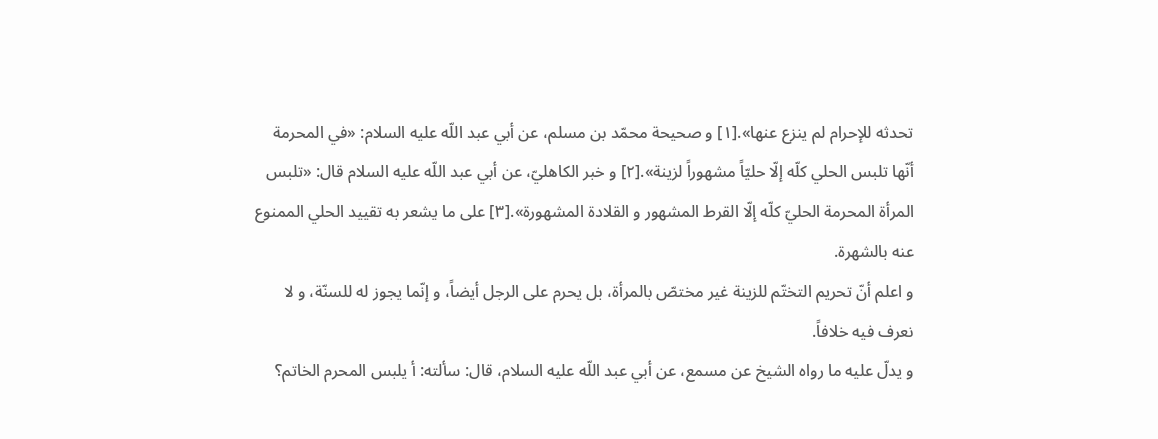تحدثه للإحرام لم ينزع عنها».[١] و صحيحة محمّد بن مسلم، عن أبي عبد اللّه عليه السلام: «في المحرمة أنّها تلبس الحلي كلّه إلّا حليّاً مشهوراً لزينة».[٢] و خبر الكاهليّ، عن أبي عبد اللّه عليه السلام قال: «تلبس المرأة المحرمة الحليّ كلّه إلّا القرط المشهور و القلادة المشهورة».[٣] على ما يشعر به تقييد الحلي الممنوع عنه بالشهرة.
و اعلم أنّ تحريم التختّم للزينة غير مختصّ بالمرأة، بل يحرم على الرجل أيضاً، و إنّما يجوز له للسنّة، و لا نعرف فيه خلافاً.
و يدلّ عليه ما رواه الشيخ عن مسمع، عن أبي عبد اللّه عليه السلام، قال: سألته: أ يلبس المحرم الخاتم؟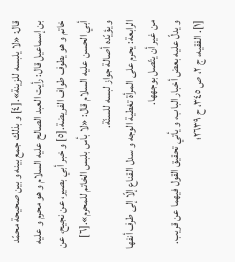قال: «لا يلبسه للزينة».[٤] و بذلك جمع بينه و بين صحيحة محمّد بن إسماعيل قال: رأيت العبد الصالح عليه السلام و هو محرم و عليه خاتم و هو يطوف طواف الفريضة.[٥] و خبر أبي بصير، عن نجيح، عن أبي الحسن عليه السلام قال: «لا بأس بلبس الخاتم للمحرم».[٦]
و يؤيّده أصالة جواز لبسه للسنّة.
الرابعة: يحرم على المرأة تغطية الوجه و سدل القناع إلّا إلى طرف أنفها من غير أن يتّصل بوجهها.
و يدلّ عليه بعض أخبار الباب، و يأتي تحقيق القول فيهما عن قريب.
[١]. الفقيه، ج ٢، ص ٣٤٥، ح ٢٦٣٩؛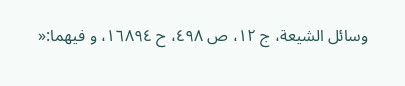وسائل الشيعة، ج ١٢، ص ٤٩٨، ح ١٦٨٩٤، و فيهما:«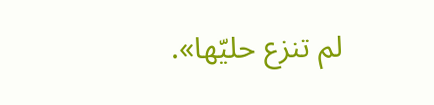لم تنزع حليّها».